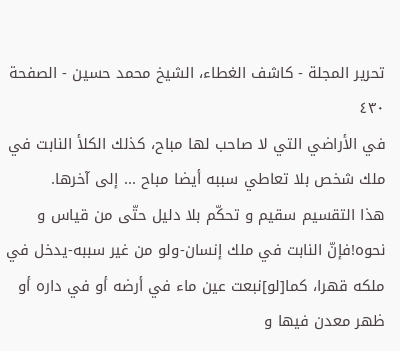تحرير المجلة - كاشف الغطاء، الشيخ محمد حسين - الصفحة ٤٣٠
في الأراضي التي لا صاحب لها مباح، كذلك الكلأ النابت في ملك شخص بلا تعاطي سببه أيضا مباح ... إلى آخرها.
هذا التقسيم سقيم و تحكّم بلا دليل حتّى من قياس و نحوه!فإنّ النابت في ملك إنسان-ولو من غير سببه-يدخل في ملكه قهرا، كما[لو]نبعت عين ماء في أرضه أو في داره أو ظهر معدن فيها و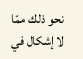نحو ذلك ممّا لا إشكال في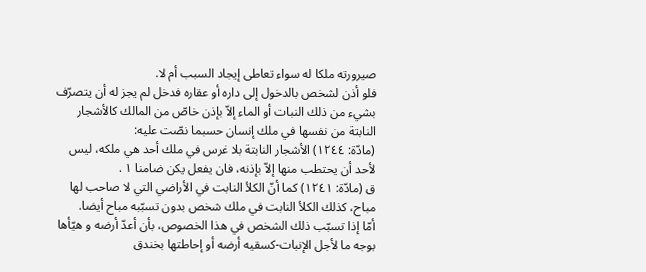صيرورته ملكا له سواء تعاطى إيجاد السبب أم لا.
فلو أذن لشخص بالدخول إلى داره أو عقاره فدخل لم يجز له أن يتصرّف بشيء من ذلك النبات أو الماء إلاّ بإذن خاصّ من المالك كالأشجار النابتة من نفسها في ملك إنسان حسبما نصّت عليه:
(مادّة: ١٢٤٤) الأشجار النابتة بلا غرس في ملك أحد هي ملكه، ليس لأحد أن يحتطب منها إلاّ بإذنه، فان يفعل يكن ضامنا ١ .
ق (مادّة: ١٢٤١) كما أنّ الكلأ النابت في الأراضي التي لا صاحب لها مباح، كذلك الكلأ النابت في ملك شخص بدون تسبّبه مباح أيضا.
أمّا إذا تسبّب ذلك الشخص في هذا الخصوص، بأن أعدّ أرضه و هيّأها بوجه ما لأجل الإنبات-كسقيه أرضه أو إحاطتها بخندق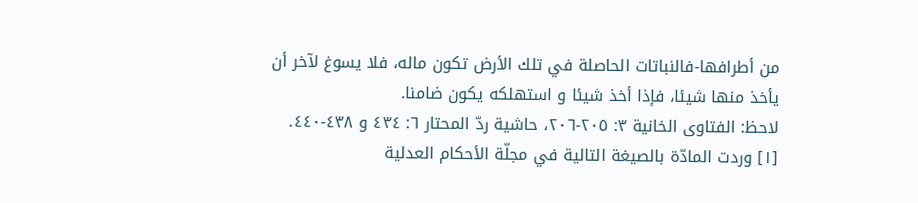من أطرافها-فالنباتات الحاصلة في تلك الأرض تكون ماله، فلا يسوغ لآخر أن يأخذ منها شيئا، فإذا أخذ شيئا و استهلكه يكون ضامنا.
لاحظ: الفتاوى الخانية ٣: ٢٠٥-٢٠٦، حاشية ردّ المحتار ٦: ٤٣٤ و ٤٣٨-٤٤٠.
[١] وردت المادّة بالصيغة التالية في مجلّة الأحكام العدلية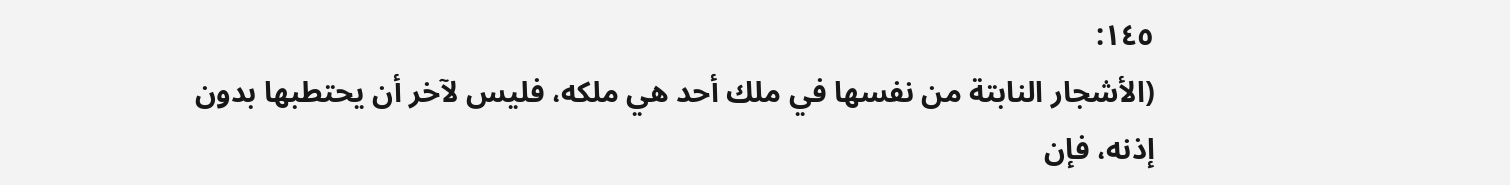١٤٥:
(الأشجار النابتة من نفسها في ملك أحد هي ملكه، فليس لآخر أن يحتطبها بدون إذنه، فإن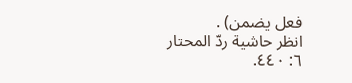فعل يضمن) .
انظر حاشية ردّ المحتار ٦: ٤٤٠.